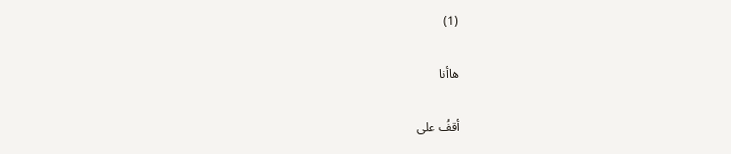(1)

هاأنا

أقفُ على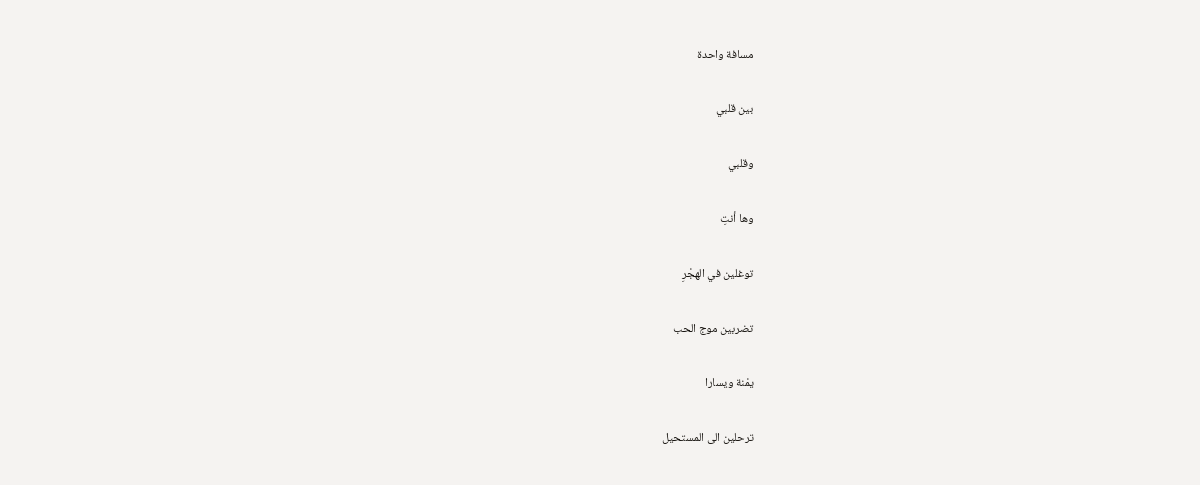مسافة واحدة

بين قلبي

وقلبي

وها أنتِ

توغلين في الهجْرِ

تضربين موج الحب

يمْنة ويسارا

ترحلين الى المستحيل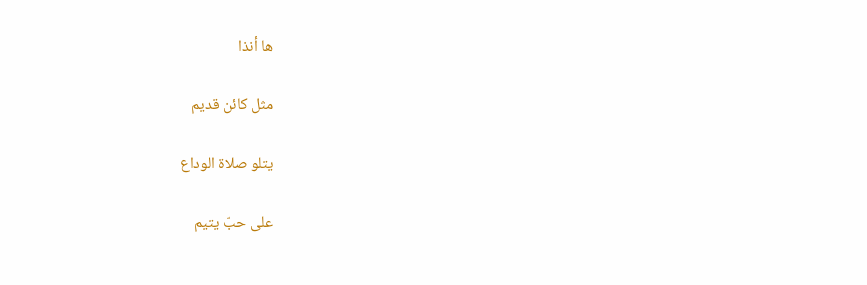ها أنذا

مثل كائن قديم

يتلو صلاة الوداع

على حبّ يتيم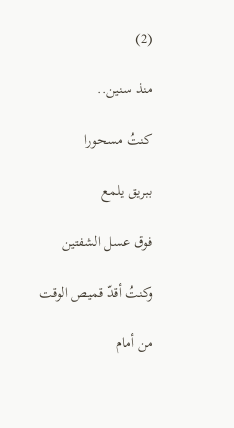(2)

منذ سنين..

كنتُ مسحورا

ببريق يلمع

فوق عسل الشفتين

وكنتُ أقدّ قميص الوقت

من أمام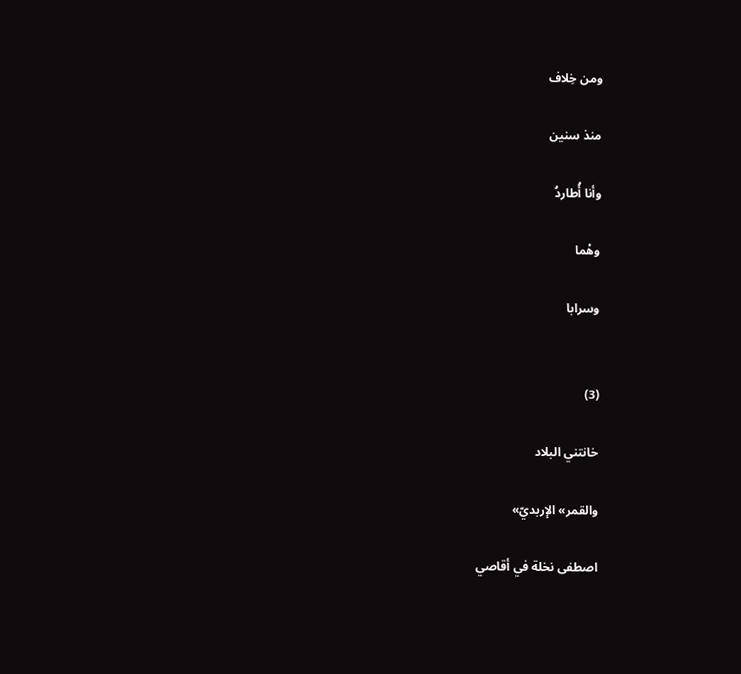ومن خِلاف

منذ سنين

وأنا أُطاردُ

وهْما

وسرابا


(3)

خانتني البلاد

والقمر» الإربديّ»

اصطفى نخلة في أقاصي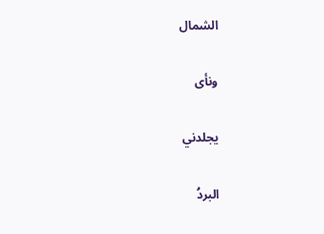الشمال

ونأى

يجلدني

البردُ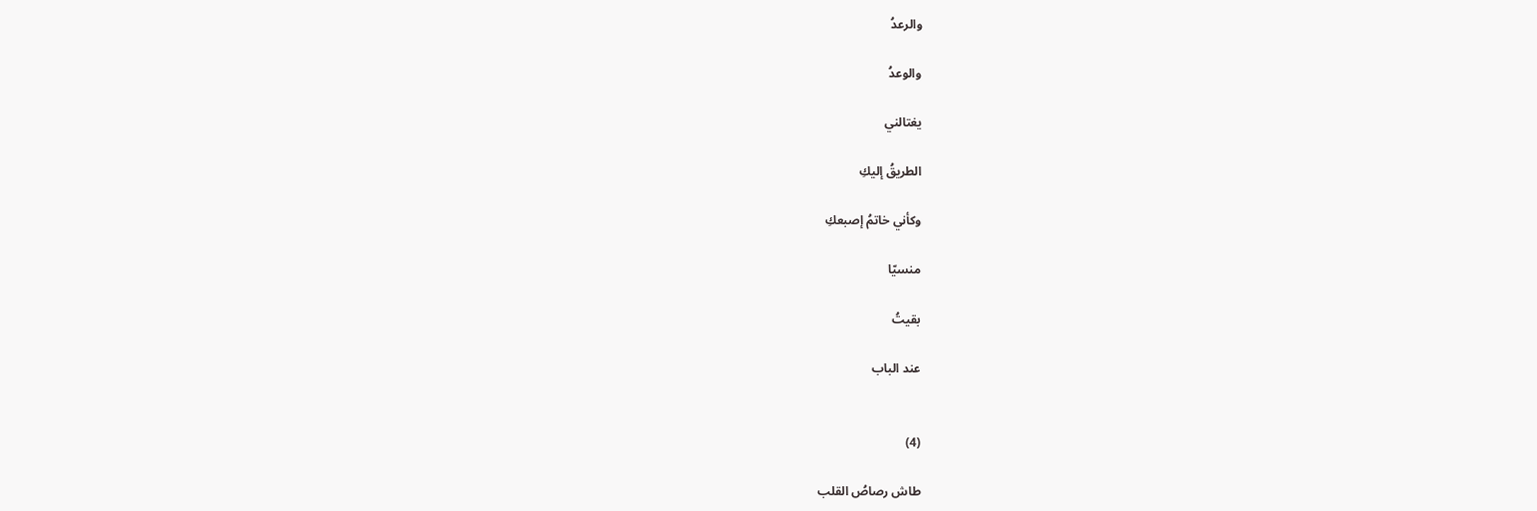والرعدُ

والوعدُ

يغتالني

الطريقُ إليكِ

وكأني خاتمُ إصبعكِ

منسيّا

بقيتُ

عند الباب


(4)

طاش رصاصُ القلب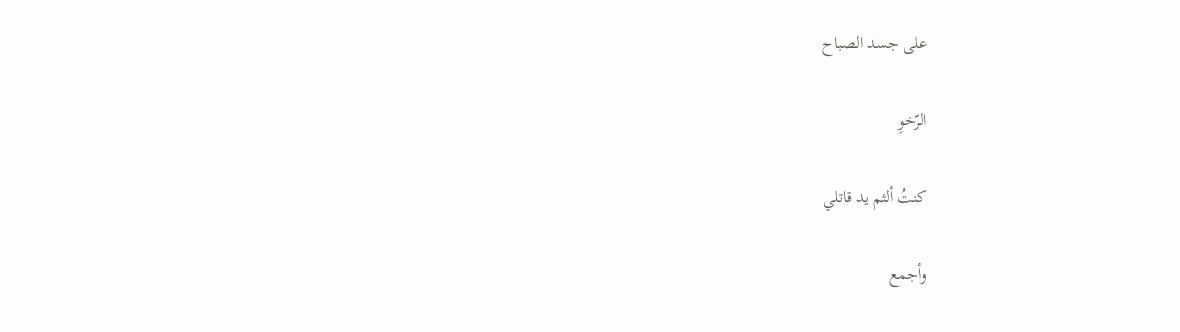على جسد الصباح

الرّخوِ

كنتُ ألثم يد قاتلي

وأجمع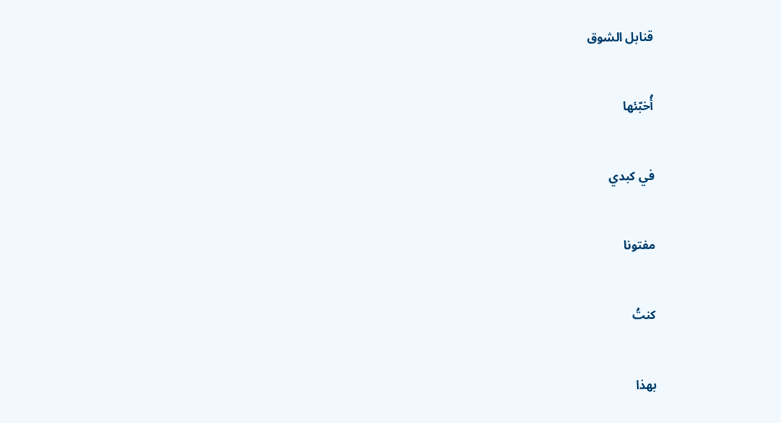قنابل الشوق

أُخبّئها

في كبدي

مفتونا

كنتُ

بهذا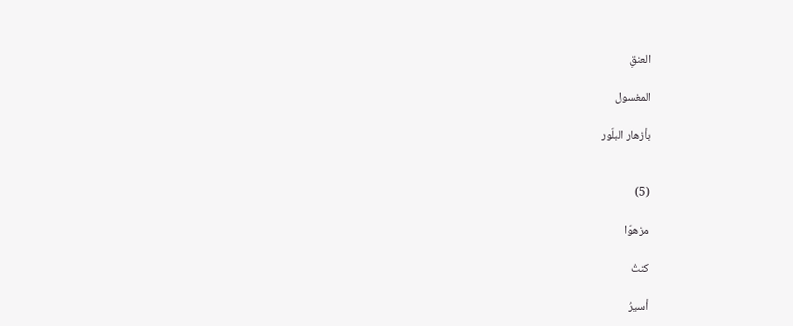العنقِ

المغسول

بأزهار البلّور


(5)

مزهوّا

كنتُ

أسيرُ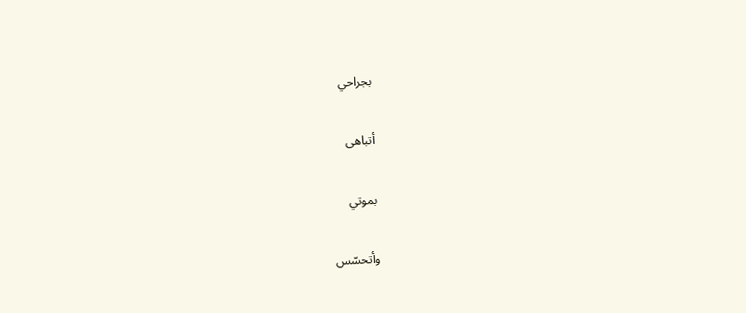بجراحي

أتباهى

بموتي

وأتحسّس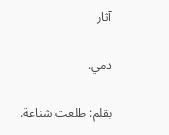آثار

دمي.

بقلم: طلعت شناعة.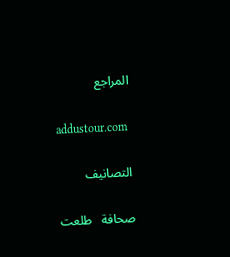المراجع

addustour.com

التصانيف

صحافة   طلعت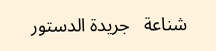شناعة   جريدة الدستور